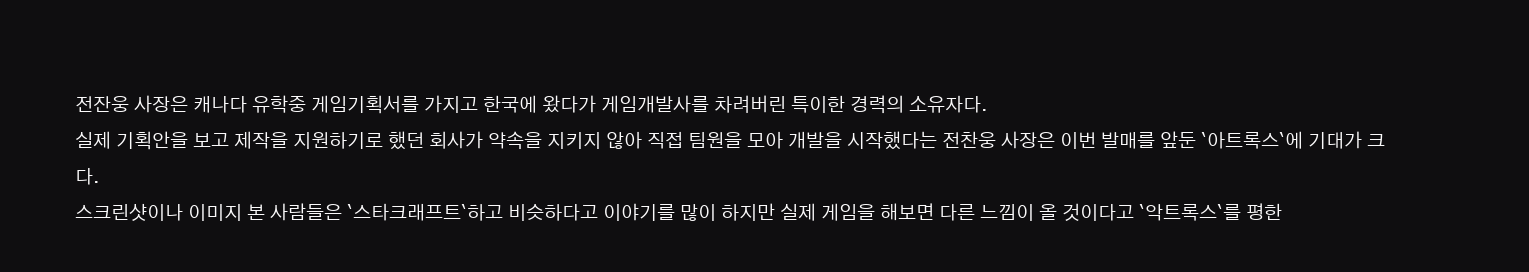전잔웅 사장은 캐나다 유학중 게임기획서를 가지고 한국에 왔다가 게임개발사를 차려버린 특이한 경력의 소유자다.
실제 기획안을 보고 제작을 지원하기로 했던 회사가 약속을 지키지 않아 직접 팀원을 모아 개발을 시작했다는 전찬웅 사장은 이번 발매를 앞둔 `아트록스`에 기대가 크다.
스크린샷이나 이미지 본 사람들은 `스타크래프트`하고 비슷하다고 이야기를 많이 하지만 실제 게임을 해보면 다른 느낌이 올 것이다고 `악트록스`를 평한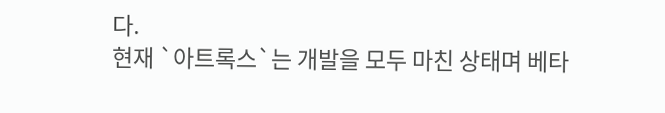다.
현재 `아트록스`는 개발을 모두 마친 상태며 베타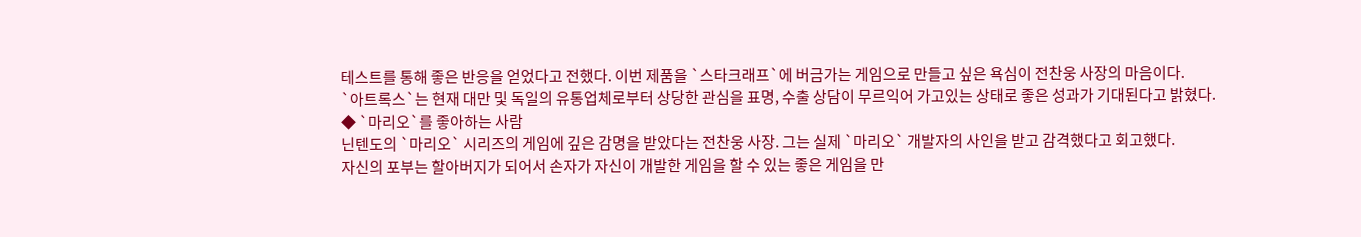테스트를 통해 좋은 반응을 얻었다고 전했다. 이번 제품을 `스타크래프`에 버금가는 게임으로 만들고 싶은 욕심이 전찬웅 사장의 마음이다.
`아트록스`는 현재 대만 및 독일의 유통업체로부터 상당한 관심을 표명, 수출 상담이 무르익어 가고있는 상태로 좋은 성과가 기대된다고 밝혔다.
◆ `마리오`를 좋아하는 사람
닌텐도의 `마리오` 시리즈의 게임에 깊은 감명을 받았다는 전찬웅 사장. 그는 실제 `마리오` 개발자의 사인을 받고 감격했다고 회고했다.
자신의 포부는 할아버지가 되어서 손자가 자신이 개발한 게임을 할 수 있는 좋은 게임을 만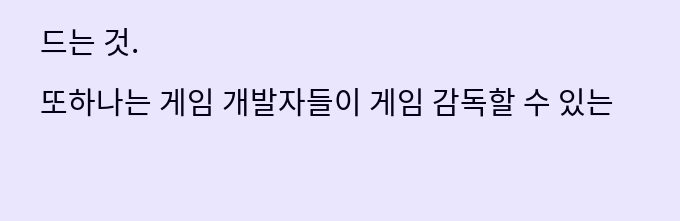드는 것.
또하나는 게임 개발자들이 게임 감독할 수 있는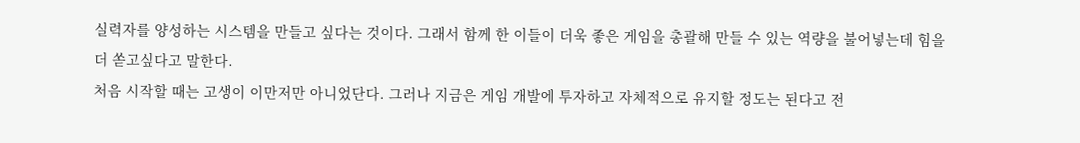실력자를 양성하는 시스템을 만들고 싶다는 것이다. 그래서 함께 한 이들이 더욱 좋은 게임을 총괄해 만들 수 있는 역량을 불어넣는데 힘을 더 쏟고싶다고 말한다.
처음 시작할 때는 고생이 이만저만 아니었단다. 그러나 지금은 게임 개발에 투자하고 자체적으로 유지할 정도는 된다고 전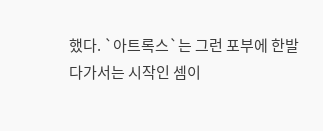했다. `아트록스`는 그런 포부에 한발 다가서는 시작인 셈이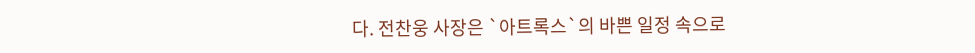다. 전찬웅 사장은 `아트록스`의 바쁜 일정 속으로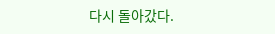다시 돌아갔다.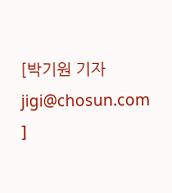[박기원 기자 jigi@chosun.com ]